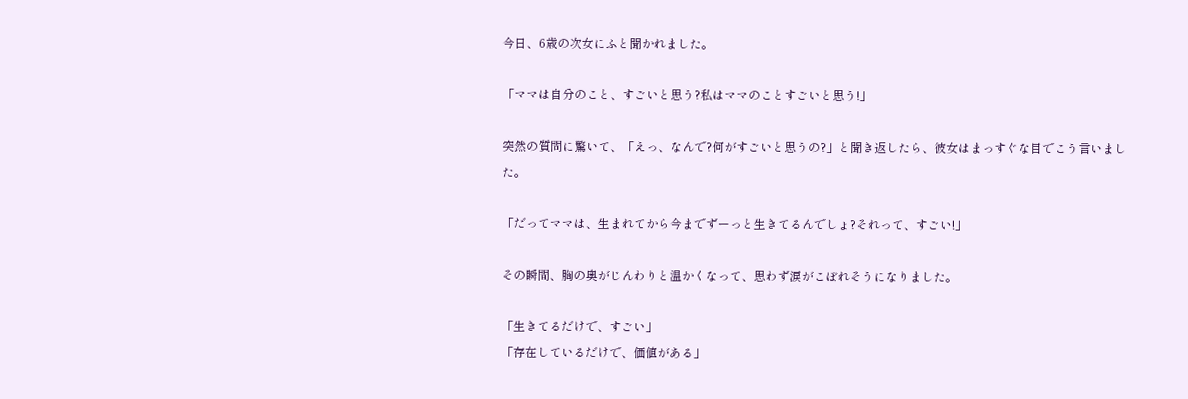今日、6歳の次女にふと聞かれました。

「ママは自分のこと、すごいと思う?私はママのことすごいと思う!」

突然の質問に驚いて、「えっ、なんで?何がすごいと思うの?」と聞き返したら、彼女はまっすぐな目でこう言いました。

「だってママは、生まれてから今までずーっと生きてるんでしょ?それって、すごい!」

その瞬間、胸の奥がじんわりと温かくなって、思わず涙がこぼれそうになりました。

「生きてるだけで、すごい」
「存在しているだけで、価値がある」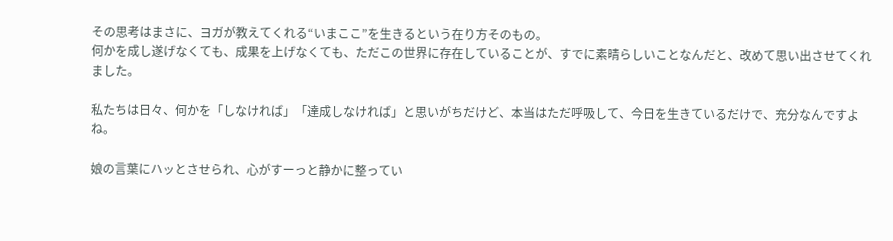その思考はまさに、ヨガが教えてくれる“いまここ”を生きるという在り方そのもの。
何かを成し遂げなくても、成果を上げなくても、ただこの世界に存在していることが、すでに素晴らしいことなんだと、改めて思い出させてくれました。

私たちは日々、何かを「しなければ」「達成しなければ」と思いがちだけど、本当はただ呼吸して、今日を生きているだけで、充分なんですよね。

娘の言葉にハッとさせられ、心がすーっと静かに整ってい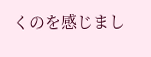くのを感じまし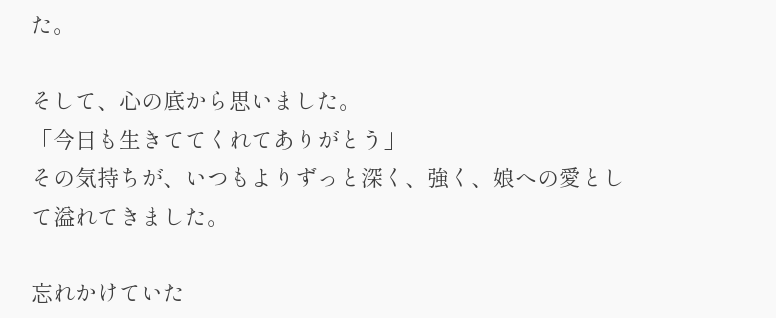た。

そして、心の底から思いました。
「今日も生きててくれてありがとう」
その気持ちが、いつもよりずっと深く、強く、娘への愛として溢れてきました。

忘れかけていた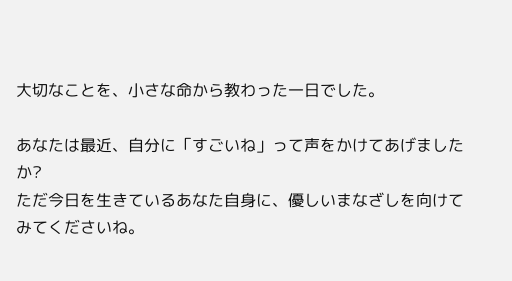大切なことを、小さな命から教わった一日でした。

あなたは最近、自分に「すごいね」って声をかけてあげましたか?
ただ今日を生きているあなた自身に、優しいまなざしを向けてみてくださいね。